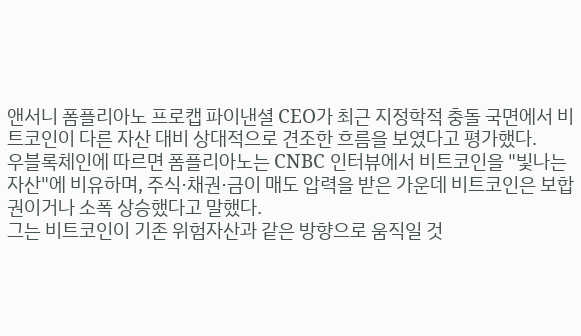앤서니 폼플리아노 프로캡 파이낸셜 CEO가 최근 지정학적 충돌 국면에서 비트코인이 다른 자산 대비 상대적으로 견조한 흐름을 보였다고 평가했다.
우블록체인에 따르면 폼플리아노는 CNBC 인터뷰에서 비트코인을 "빛나는 자산"에 비유하며, 주식·채권·금이 매도 압력을 받은 가운데 비트코인은 보합권이거나 소폭 상승했다고 말했다.
그는 비트코인이 기존 위험자산과 같은 방향으로 움직일 것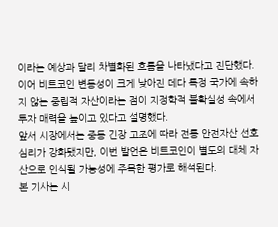이라는 예상과 달리 차별화된 흐름을 나타냈다고 진단했다. 이어 비트코인 변동성이 크게 낮아진 데다 특정 국가에 속하지 않는 중립적 자산이라는 점이 지정학적 불확실성 속에서 투자 매력을 높이고 있다고 설명했다.
앞서 시장에서는 중동 긴장 고조에 따라 전통 안전자산 선호 심리가 강화됐지만, 이번 발언은 비트코인이 별도의 대체 자산으로 인식될 가능성에 주목한 평가로 해석된다.
본 기사는 시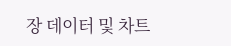장 데이터 및 차트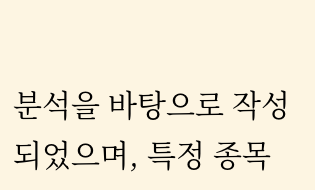분석을 바탕으로 작성되었으며, 특정 종목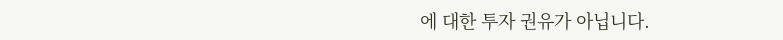에 대한 투자 권유가 아닙니다.